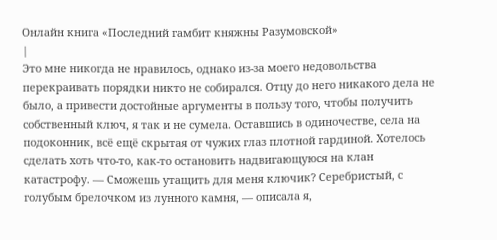Онлайн книга «Последний гамбит княжны Разумовской»
|
Это мне никогда не нравилось, однако из-за моего недовольства перекраивать порядки никто не собирался. Отцу до него никакого дела не было, а привести достойные аргументы в пользу того, чтобы получить собственный ключ, я так и не сумела. Оставшись в одиночестве, села на подоконник, всё ещё скрытая от чужих глаз плотной гардиной. Хотелось сделать хоть что-то, как-то остановить надвигающуюся на клан катастрофу. — Сможешь утащить для меня ключик? Серебристый, с голубым брелочком из лунного камня, — описала я,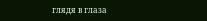глядя в глаза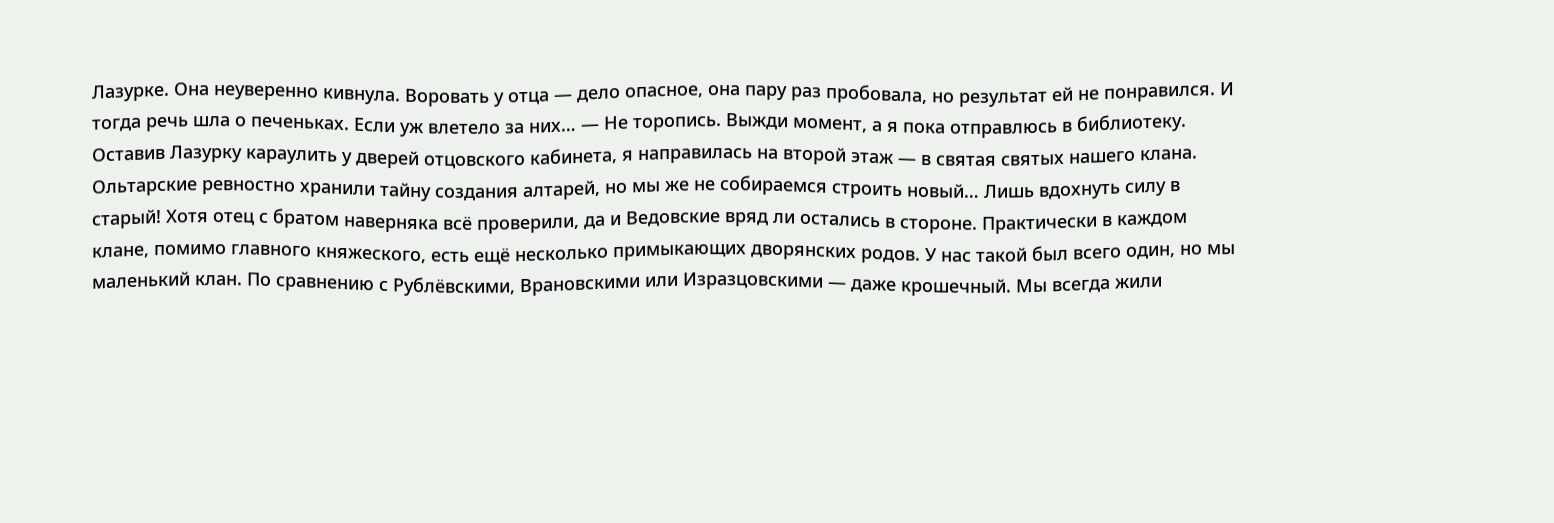Лазурке. Она неуверенно кивнула. Воровать у отца — дело опасное, она пару раз пробовала, но результат ей не понравился. И тогда речь шла о печеньках. Если уж влетело за них… — Не торопись. Выжди момент, а я пока отправлюсь в библиотеку. Оставив Лазурку караулить у дверей отцовского кабинета, я направилась на второй этаж — в святая святых нашего клана. Ольтарские ревностно хранили тайну создания алтарей, но мы же не собираемся строить новый… Лишь вдохнуть силу в старый! Хотя отец с братом наверняка всё проверили, да и Ведовские вряд ли остались в стороне. Практически в каждом клане, помимо главного княжеского, есть ещё несколько примыкающих дворянских родов. У нас такой был всего один, но мы маленький клан. По сравнению с Рублёвскими, Врановскими или Изразцовскими — даже крошечный. Мы всегда жили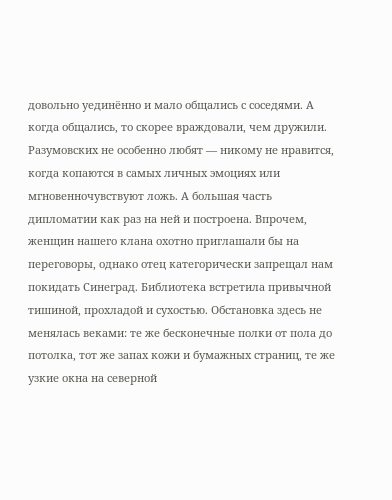довольно уединённо и мало общались с соседями. А когда общались, то скорее враждовали, чем дружили. Разумовских не особенно любят — никому не нравится, когда копаются в самых личных эмоциях или мгновенночувствуют ложь. А большая часть дипломатии как раз на ней и построена. Впрочем, женщин нашего клана охотно приглашали бы на переговоры, однако отец категорически запрещал нам покидать Синеград. Библиотека встретила привычной тишиной, прохладой и сухостью. Обстановка здесь не менялась веками: те же бесконечные полки от пола до потолка, тот же запах кожи и бумажных страниц, те же узкие окна на северной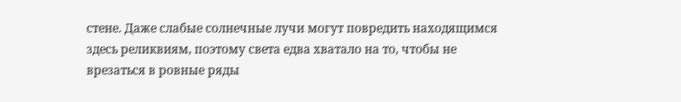стене. Даже слабые солнечные лучи могут повредить находящимся здесь реликвиям, поэтому света едва хватало на то, чтобы не врезаться в ровные ряды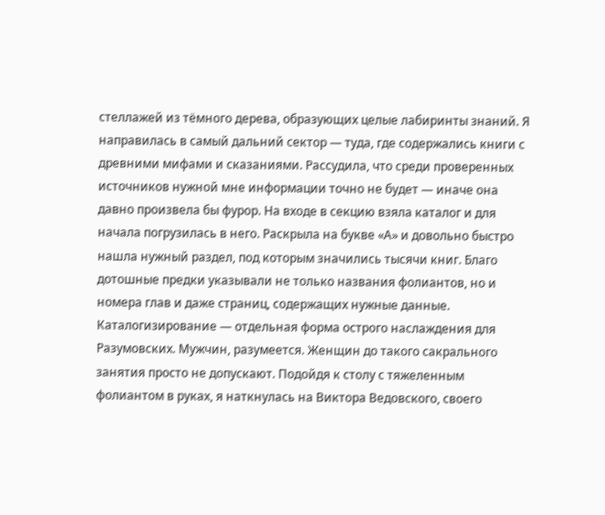стеллажей из тёмного дерева, образующих целые лабиринты знаний. Я направилась в самый дальний сектор — туда, где содержались книги с древними мифами и сказаниями. Рассудила, что среди проверенных источников нужной мне информации точно не будет — иначе она давно произвела бы фурор. На входе в секцию взяла каталог и для начала погрузилась в него. Раскрыла на букве «А» и довольно быстро нашла нужный раздел, под которым значились тысячи книг. Благо дотошные предки указывали не только названия фолиантов, но и номера глав и даже страниц, содержащих нужные данные. Каталогизирование — отдельная форма острого наслаждения для Разумовских. Мужчин, разумеется. Женщин до такого сакрального занятия просто не допускают. Подойдя к столу с тяжеленным фолиантом в руках, я наткнулась на Виктора Ведовского, своего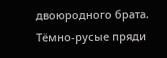двоюродного брата. Тёмно-русые пряди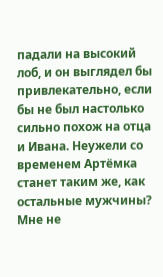падали на высокий лоб, и он выглядел бы привлекательно, если бы не был настолько сильно похож на отца и Ивана. Неужели со временем Артёмка станет таким же, как остальные мужчины? Мне не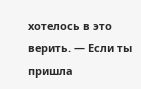хотелось в это верить. — Если ты пришла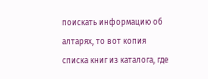поискать информацию об алтарях, то вот копия списка книг из каталога, где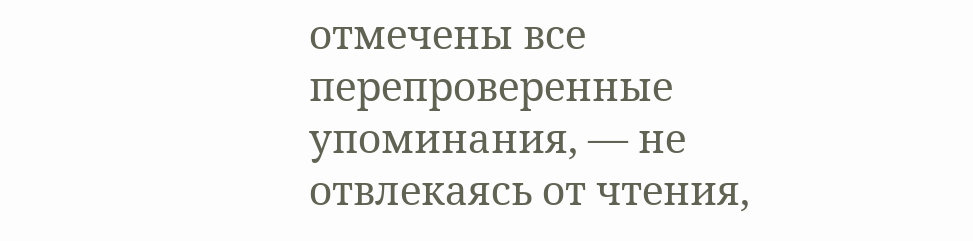отмечены все перепроверенные упоминания, — не отвлекаясь от чтения,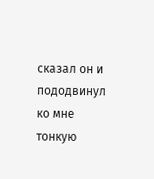сказал он и пододвинул ко мне тонкую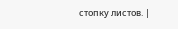стопку листов. |